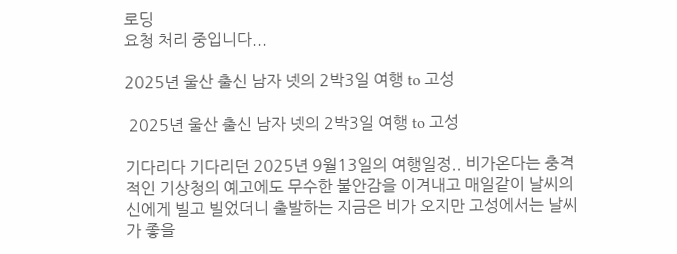로딩
요청 처리 중입니다...

2025년 울산 출신 남자 넷의 2박3일 여행 to 고성

 2025년 울산 출신 남자 넷의 2박3일 여행 to 고성

기다리다 기다리던 2025년 9월13일의 여행일정.. 비가온다는 충격적인 기상청의 예고에도 무수한 불안감을 이겨내고 매일같이 날씨의 신에게 빌고 빌었더니 출발하는 지금은 비가 오지만 고성에서는 날씨가 좋을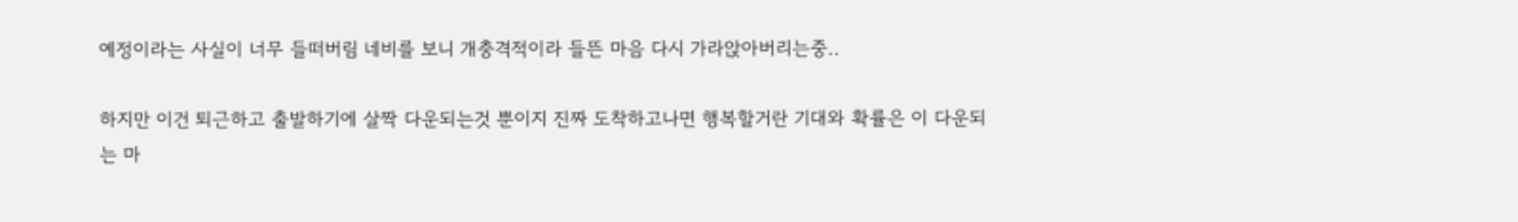예정이라는 사실이 너무 들떠버림 네비를 보니 개충격적이라 들뜬 마음 다시 가라앉아버리는중..

하지만 이건 퇴근하고 출발하기에 살짝 다운되는것 뿐이지 진짜 도착하고나면 행복할거란 기대와 확률은 이 다운되는 마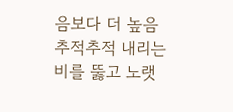음보다 더 높음 추적추적 내리는 비를 뚫고 노랫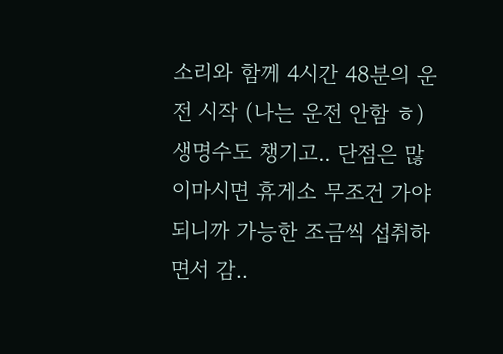소리와 함께 4시간 48분의 운전 시작 (나는 운전 안함 ㅎ) 생명수도 챙기고.. 단점은 많이마시면 휴게소 무조건 가야되니까 가능한 조금씩 섭취하면서 감..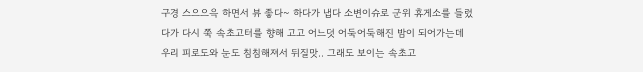구경 스으으윽 하면서 뷰 좋다~ 하다가 냅다 소변이슈로 군위 휴게소를 들렀다가 다시 쭉 속초고터를 향해 고고 어느덧 어둑어둑해진 밤이 되어가는데 우리 피로도와 눈도 침침해져서 뒤질맛.. 그래도 보이는 속초고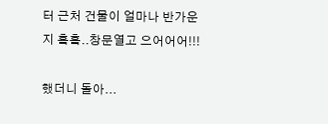터 근처 건물이 얼마나 반가운지 흨흨..창문열고 으어어어!!!

했더니 돌아...